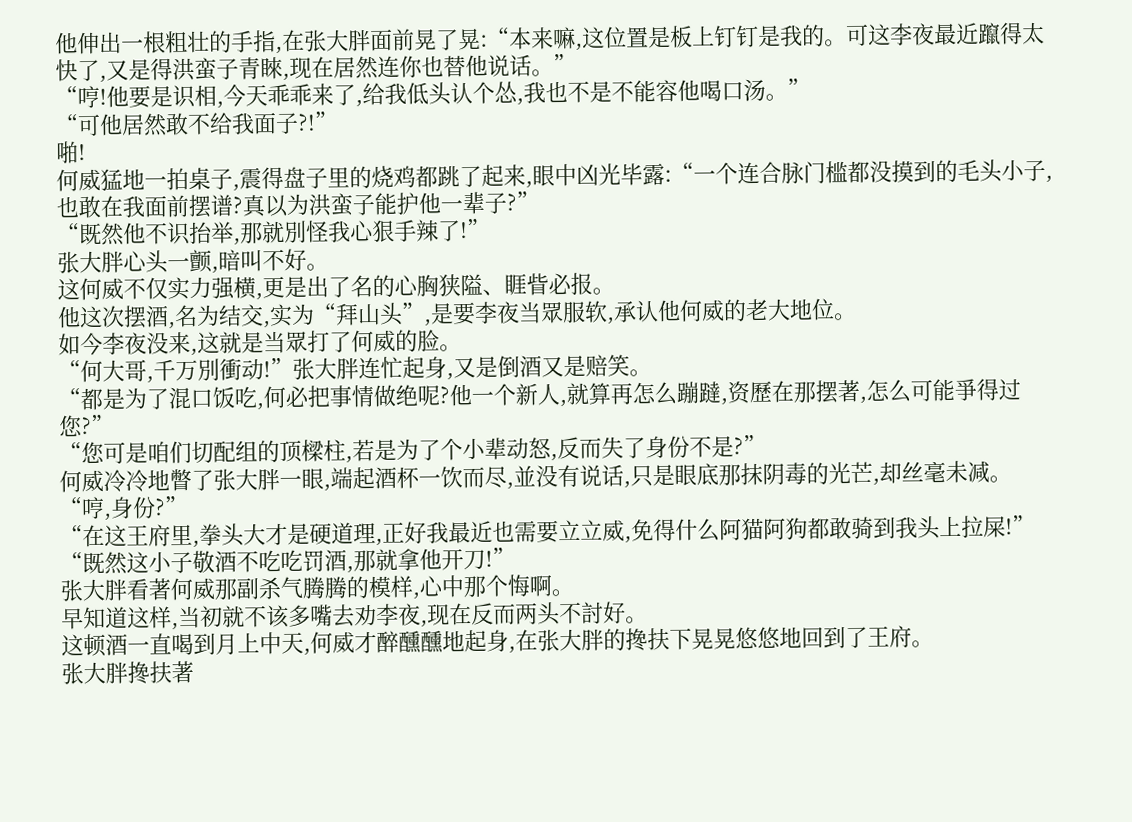他伸出一根粗壮的手指,在张大胖面前晃了晃:“本来嘛,这位置是板上钉钉是我的。可这李夜最近躥得太快了,又是得洪蛮子青睞,现在居然连你也替他说话。”
“哼!他要是识相,今天乖乖来了,给我低头认个怂,我也不是不能容他喝口汤。”
“可他居然敢不给我面子?!”
啪!
何威猛地一拍桌子,震得盘子里的烧鸡都跳了起来,眼中凶光毕露:“一个连合脉门槛都没摸到的毛头小子,也敢在我面前摆谱?真以为洪蛮子能护他一辈子?”
“既然他不识抬举,那就別怪我心狠手辣了!”
张大胖心头一颤,暗叫不好。
这何威不仅实力强横,更是出了名的心胸狭隘、睚眥必报。
他这次摆酒,名为结交,实为“拜山头”,是要李夜当眾服软,承认他何威的老大地位。
如今李夜没来,这就是当眾打了何威的脸。
“何大哥,千万別衝动!”张大胖连忙起身,又是倒酒又是赔笑。
“都是为了混口饭吃,何必把事情做绝呢?他一个新人,就算再怎么蹦躂,资歷在那摆著,怎么可能爭得过您?”
“您可是咱们切配组的顶樑柱,若是为了个小辈动怒,反而失了身份不是?”
何威冷冷地瞥了张大胖一眼,端起酒杯一饮而尽,並没有说话,只是眼底那抹阴毒的光芒,却丝毫未减。
“哼,身份?”
“在这王府里,拳头大才是硬道理,正好我最近也需要立立威,免得什么阿猫阿狗都敢骑到我头上拉屎!”
“既然这小子敬酒不吃吃罚酒,那就拿他开刀!”
张大胖看著何威那副杀气腾腾的模样,心中那个悔啊。
早知道这样,当初就不该多嘴去劝李夜,现在反而两头不討好。
这顿酒一直喝到月上中天,何威才醉醺醺地起身,在张大胖的搀扶下晃晃悠悠地回到了王府。
张大胖搀扶著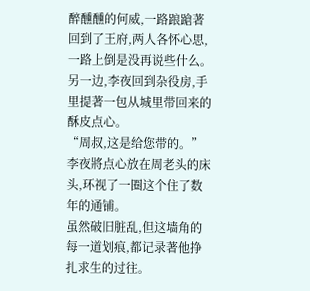醉醺醺的何威,一路踉蹌著回到了王府,两人各怀心思,一路上倒是没再说些什么。
另一边,李夜回到杂役房,手里提著一包从城里带回来的酥皮点心。
“周叔,这是给您带的。”
李夜將点心放在周老头的床头,环视了一圈这个住了数年的通铺。
虽然破旧脏乱,但这墙角的每一道划痕,都记录著他挣扎求生的过往。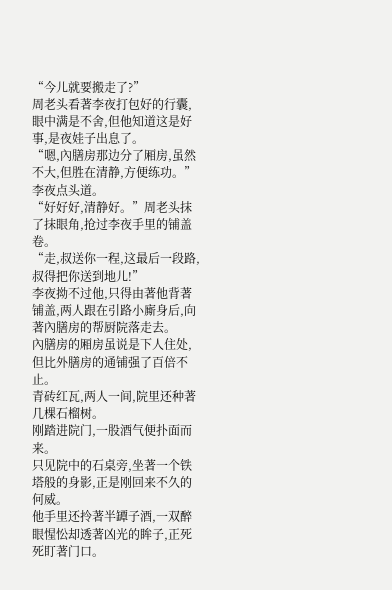“今儿就要搬走了?”
周老头看著李夜打包好的行囊,眼中满是不舍,但他知道这是好事,是夜娃子出息了。
“嗯,內膳房那边分了厢房,虽然不大,但胜在清静,方便练功。”李夜点头道。
“好好好,清静好。”周老头抹了抹眼角,抢过李夜手里的铺盖卷。
“走,叔送你一程,这最后一段路,叔得把你送到地儿!”
李夜拗不过他,只得由著他背著铺盖,两人跟在引路小廝身后,向著內膳房的帮厨院落走去。
內膳房的厢房虽说是下人住处,但比外膳房的通铺强了百倍不止。
青砖红瓦,两人一间,院里还种著几棵石榴树。
刚踏进院门,一股酒气便扑面而来。
只见院中的石桌旁,坐著一个铁塔般的身影,正是刚回来不久的何威。
他手里还拎著半罈子酒,一双醉眼惺忪却透著凶光的眸子,正死死盯著门口。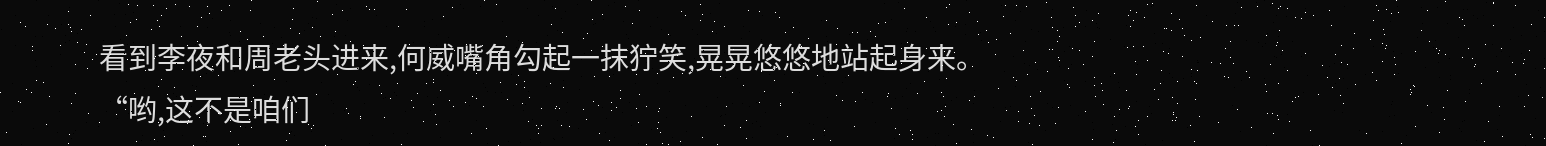看到李夜和周老头进来,何威嘴角勾起一抹狞笑,晃晃悠悠地站起身来。
“哟,这不是咱们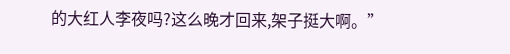的大红人李夜吗?这么晚才回来,架子挺大啊。”